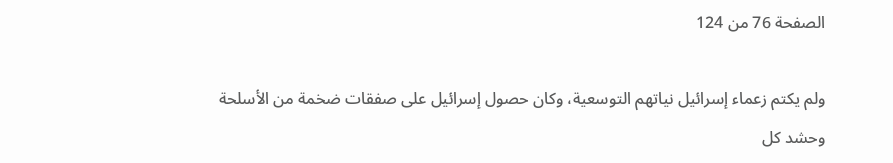الصفحة 76 من 124

ولم يكتم زعماء إسرائيل نياتهم التوسعية، وكان حصول إسرائيل على صفقات ضخمة من الأسلحة وحشد كل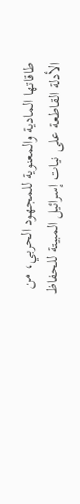طاقاتها المادية والمعنوية للمجهود الحربي، من الأدلة القاطعة على نيات إسرائيل المبيتة للحفاظ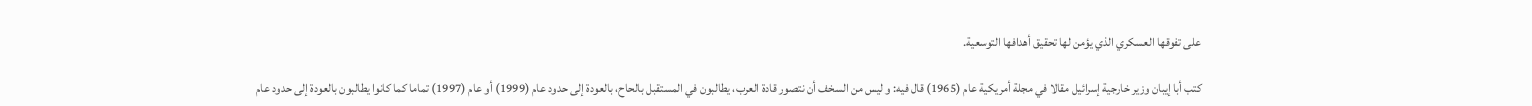على تفوقها العسكري الذي يؤمن لها تحقيق أهدافها التوسعية.

كتب أبا إيبان وزير خارجية إسرائيل مقالا في مجلة أمريكية عام (1965) قال فيه: و ليس من السخف أن نتصور قادة العرب، يطالبون في المستقبل بالحاح، بالعودة إلى حدود عام (1999) أو عام (1997) تماما كما كانوا يطالبون بالعودة إلى حدود عام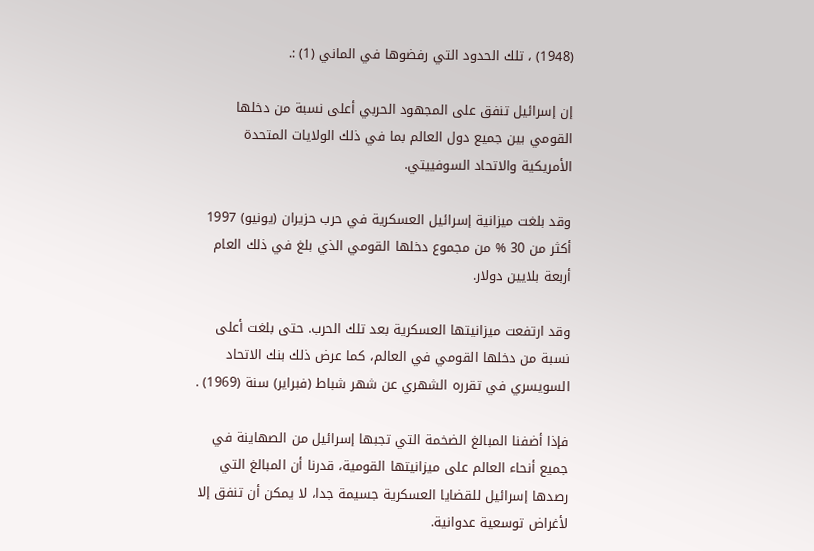(1948) ، تلك الحدود التي رفضوها في الماني (1) :.

إن إسرائيل تنفق على المجهود الحربي أعلى نسبة من دخلها القومي بين جميع دول العالم بما في ذلك الولايات المتحدة الأمريكية والاتحاد السوفييتي.

وقد بلغت ميزانية إسرائيل العسكرية في حرب حزيران (يونيو) 1997 أكثر من 30 % من مجموع دخلها القومي الذي بلغ في ذلك العام أربعة بلايين دولار.

وقد ارتفعت ميزانيتها العسكرية بعد تلك الحرب. حتى بلغت أعلى نسبة من دخلها القومي في العالم، كما عرض ذلك بنك الاتحاد السويسري في تقرره الشهري عن شهر شباط (فبراير) سنة (1969) .

فإذا أضفنا المبالغ الضخمة التي تجبها إسرائيل من الصهاينة في جميع أنحاء العالم على ميزانيتها القومية، قدرنا أن المبالغ التي رصدها إسرائيل للقضايا العسكرية جسيمة جدا، لا يمكن أن تنفق إلا لأغراض توسعية عدوانية.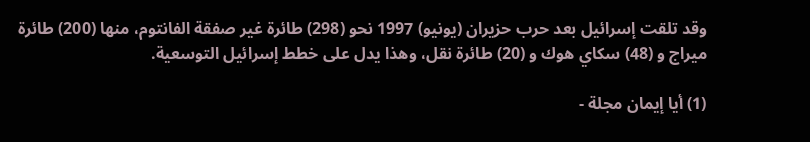وقد تلقت إسرائيل بعد حرب حزيران (يونيو) 1997 نحو (298) طائرة غير صفقة الفانتوم، منها (200) طائرة ميراج و (48) سكاي هوك و (20) طائرة نقل، وهذا يدل على خطط إسرائيل التوسعية.

(1) أيا إيمان مجلة -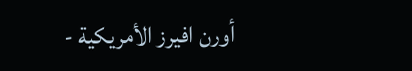أورن افيرز الأمريكية -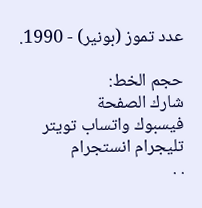عدد تموز (بونير) - 1990.

حجم الخط:
شارك الصفحة
فيسبوك واتساب تويتر تليجرام انستجرام
. .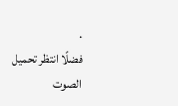.
فضلًا انتظر تحميل الصوت